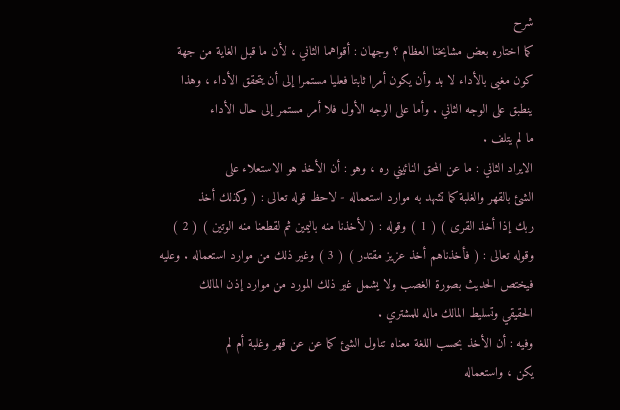شرح
كما اختاره بعض مشايخنا العظام ؟ وجهان : أقواهما الثاني ، لأن ما قبل الغاية من جهة
كون مغيى بالأداء لا بد وأن يكون أمرا ثابتا فعليا مستمرا إلى أن يتحقق الأداء ، وهذا
ينطبق على الوجه الثاني . وأما على الوجه الأول فلا أمر مستمر إلى حال الأداء
ما لم يتلف .
الايراد الثاني : ما عن المحق النائيني ره ، وهو : أن الأخذ هو الاستعلاء على
الشئ بالقهر والغلبة كما تشهد به موارد استعماله - لاحظ قوله تعالى : ( وكذلك أخذ
ربك إذا أخذ القرى ) ( 1 ) وقوله : ( لأخذنا منه باليمين ثم لقطعنا منه الوتين ) ( 2 )
وقوله تعالى : ( فأخذناهم أخذ عزيز مقتدر ) ( 3 ) وغير ذلك من موارد استعماله . وعليه
فيختص الحديث بصورة الغصب ولا يشمل غير ذلك المورد من موارد إذن المالك
الحقيقي وتسليط المالك ماله للمشتري .
وفيه : أن الأخذ بحسب اللغة معناه تناول الشئ كما عن عن قهر وغلبة أم لم
يكن ، واستعماله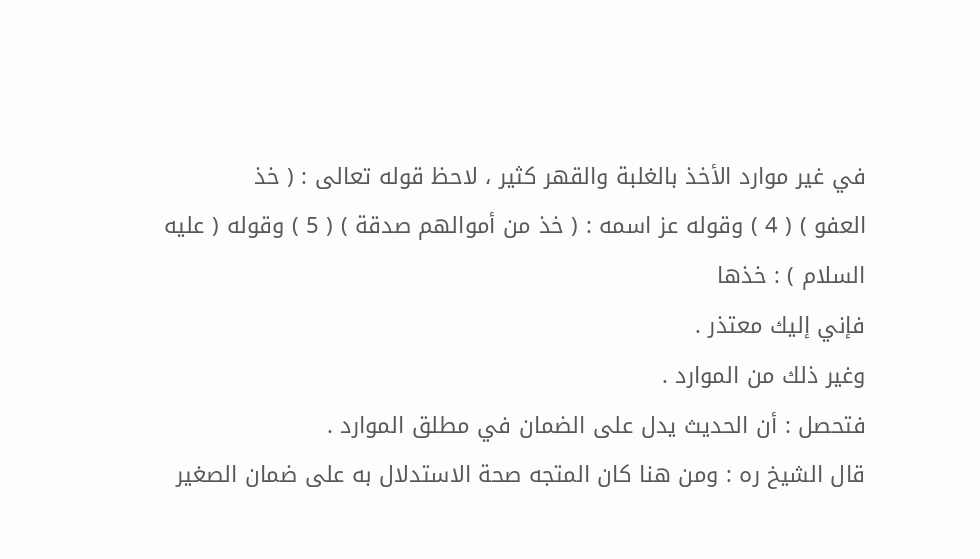في غير موارد الأخذ بالغلبة والقهر كثير ، لاحظ قوله تعالى : ( خذ
العفو ) ( 4 ) وقوله عز اسمه : ( خذ من أموالهم صدقة ) ( 5 ) وقوله ( عليه السلام ) : خذها
فإني إليك معتذر .
وغير ذلك من الموارد .
فتحصل : أن الحديث يدل على الضمان في مطلق الموارد .
قال الشيخ ره : ومن هنا كان المتجه صحة الاستدلال به على ضمان الصغير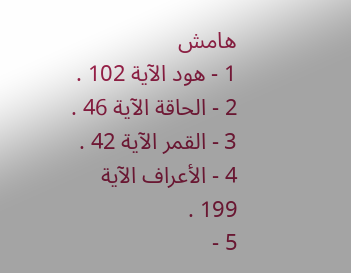هامش
1 - هود الآية 102 .
2 - الحاقة الآية 46 .
3 - القمر الآية 42 .
4 - الأعراف الآية 199 .
5 -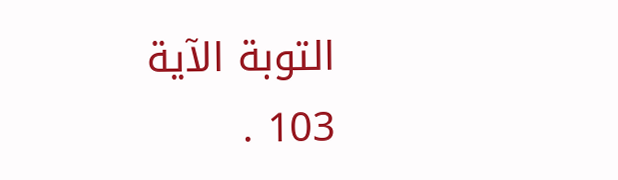التوبة الآية 103 .